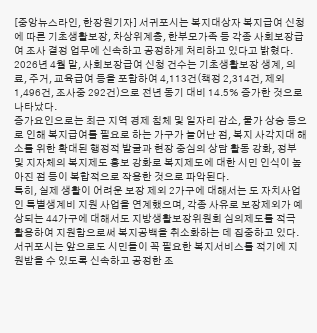[중앙뉴스라인, 한장원기자] 서귀포시는 복지대상자 복지급여 신청에 따른 기초생활보장, 차상위계층, 한부모가족 등 각종 사회보장급여 조사 결정 업무에 신속하고 공정하게 처리하고 있다고 밝혔다.
2026년 4월 말, 사회보장급여 신청 건수는 기초생활보장 생계, 의료, 주거, 교육급여 등을 포함하여 4,113건(책정 2,314건, 제외 1,496건, 조사중 292건)으로 전년 동기 대비 14.5% 증가한 것으로 나타났다.
증가요인으로는 최근 지역 경제 침체 및 일자리 감소, 물가 상승 등으로 인해 복지급여를 필요로 하는 가구가 늘어난 점, 복지 사각지대 해소를 위한 확대된 행정적 발굴과 현장 중심의 상담 활동 강화, 정부 및 지자체의 복지제도 홍보 강화로 복지제도에 대한 시민 인식이 높아진 점 등이 복합적으로 작용한 것으로 파악된다.
특히, 실제 생활이 어려운 보장 제외 2가구에 대해서는 도 자치사업인 특별생계비 지원 사업을 연계했으며, 각종 사유로 보장제외가 예상되는 44가구에 대해서도 지방생활보장위원회 심의제도를 적극 활용하여 지원함으로써 복지공백을 취소화하는 데 집중하고 있다.
서귀포시는 앞으로도 시민들이 꼭 필요한 복지서비스를 적기에 지원받을 수 있도록 신속하고 공정한 조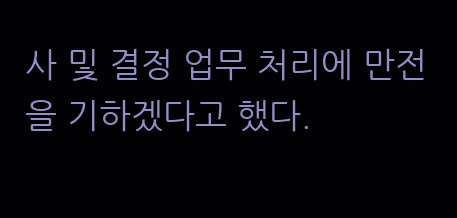사 및 결정 업무 처리에 만전을 기하겠다고 했다.